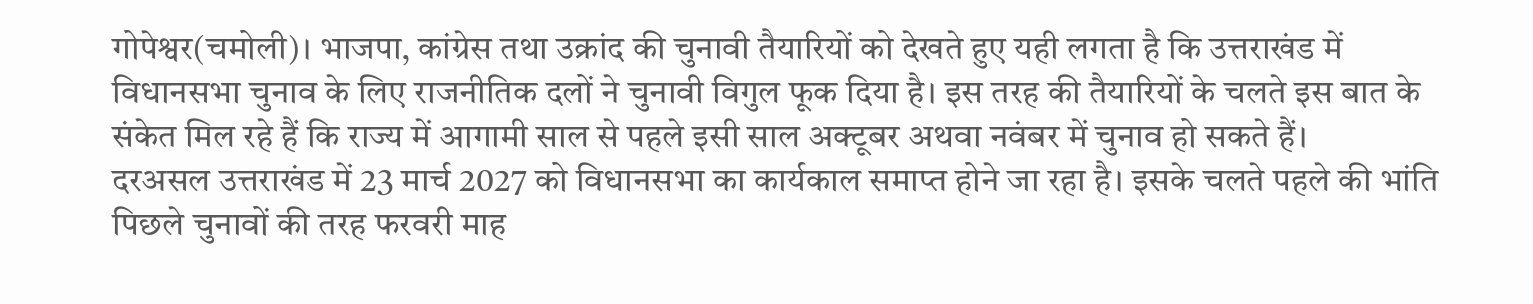गोपेश्वर(चमोली)। भाजपा, कांग्रेस तथा उक्रांद की चुनावी तैयारियों को देखते हुए यही लगता है कि उत्तराखंड में विधानसभा चुनाव के लिए राजनीतिक दलों ने चुनावी विगुल फूक दिया है। इस तरह की तैयारियों के चलते इस बात के संकेत मिल रहे हैं कि राज्य में आगामी साल से पहले इसी साल अक्टूबर अथवा नवंबर में चुनाव हो सकते हैं।
दरअसल उत्तराखंड में 23 मार्च 2027 को विधानसभा का कार्यकाल समाप्त होने जा रहा है। इसके चलते पहले की भांति पिछले चुनावों की तरह फरवरी माह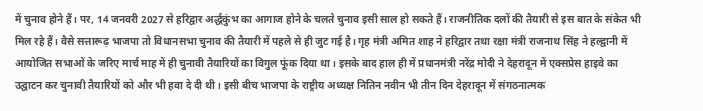में चुनाव होने हैं। पर, 14 जनवरी 2027 से हरिद्वार अर्द्धकुंभ का आगाज होने के चलते चुनाव इसी साल हो सकते हैं। राजनीतिक दलों की तैयारी से इस बात के संकेत भी मिल रहे हैं। वैसे सत्तारूढ़ भाजपा तो विधानसभा चुनाव की तैयारी में पहले से ही जुट गई है। गृह मंत्री अमित शाह ने हरिद्वार तथा रक्षा मंत्री राजनाथ सिंह ने हल्द्वानी में आयोजित सभाओं के जरिए मार्च माह में ही चुनावी तैयारियों का विगुल फूंक दिया था। इसके बाद हाल ही में प्रधानमंत्री नरेंद्र मोदी ने देहरादून में एक्सप्रेस हाइवे का उद्घाटन कर चुनावी तैयारियों को और भी हवा दे दी थी। इसी बीच भाजपा के राष्ट्रीय अध्यक्ष नितिन नवीन भी तीन दिन देहरादून में संगठनात्मक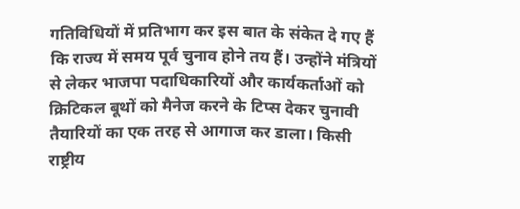गतिविधियों में प्रतिभाग कर इस बात के संकेत दे गए हैं कि राज्य में समय पूर्व चुनाव होने तय हैं। उन्होंने मंत्रियों से लेकर भाजपा पदाधिकारियों और कार्यकर्ताओं को क्रिटिकल बूथों को मैनेज करने के टिप्स देकर चुनावी तैयारियों का एक तरह से आगाज कर डाला। किसी राष्ट्रीय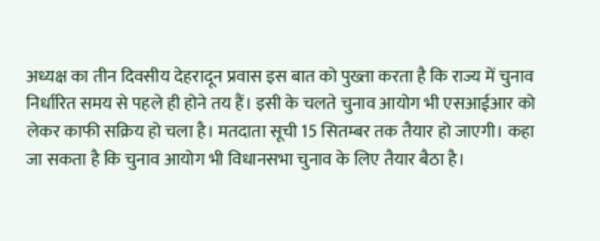अध्यक्ष का तीन दिवसीय देहरादून प्रवास इस बात को पुख्ता करता है कि राज्य में चुनाव निर्धारित समय से पहले ही होने तय हैं। इसी के चलते चुनाव आयोग भी एसआईआर को लेकर काफी सक्रिय हो चला है। मतदाता सूची 15 सितम्बर तक तैयार हो जाएगी। कहा जा सकता है कि चुनाव आयोग भी विधानसभा चुनाव के लिए तैयार बैठा है।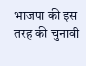भाजपा की इस तरह की चुनावी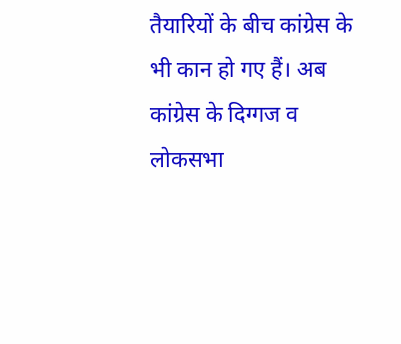तैयारियों के बीच कांग्रेस के भी कान हो गए हैं। अब कांग्रेस के दिग्गज व लोकसभा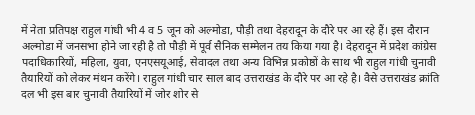में नेता प्रतिपक्ष राहुल गांधी भी 4 व 5 जून को अल्मोडा, पौड़ी तथा देहरादून के दौरे पर आ रहे हैं। इस दौरान अल्मोडा में जनसभा होने जा रही है तो पौड़ी में पूर्व सैनिक सम्मेलन तय किया गया है। देहरादून में प्रदेश कांग्रेस पदाधिकारियों, महिला, युवा, एनएसयूआई, सेवादल तथा अन्य विभिन्न प्रकोष्ठों के साथ भी राहुल गांधी चुनावी तैयारियों को लेकर मंथन करेंगे। राहुल गांधी चार साल बाद उत्तराखंड के दौरे पर आ रहे है। वैसे उत्तराखंड क्रांति दल भी इस बार चुनावी तैयारियों में जोर शोर से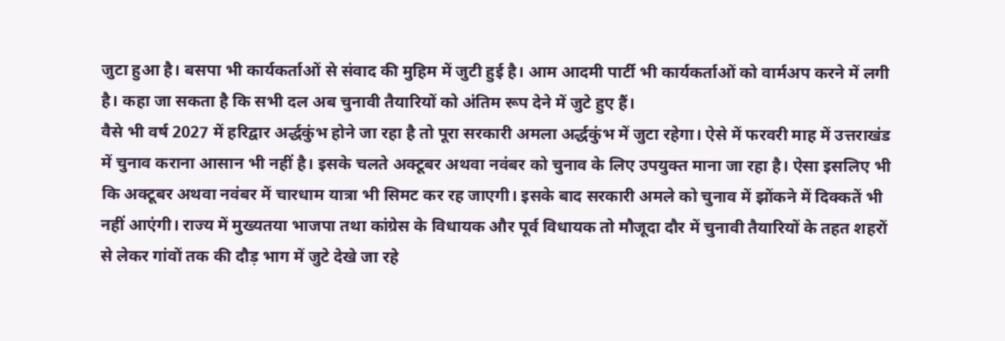जुटा हुआ है। बसपा भी कार्यकर्ताओं से संवाद की मुहिम में जुटी हुई है। आम आदमी पार्टी भी कार्यकर्ताओं को वार्मअप करने में लगी है। कहा जा सकता है कि सभी दल अब चुनावी तैयारियों को अंतिम रूप देने में जुटे हुए हैं।
वैसे भी वर्ष 2027 में हरिद्वार अर्द्धकुंभ होने जा रहा है तो पूरा सरकारी अमला अर्द्धकुंभ में जुटा रहेगा। ऐसे में फरवरी माह में उत्तराखंड में चुनाव कराना आसान भी नहीं है। इसके चलते अक्टूबर अथवा नवंबर को चुनाव के लिए उपयुक्त माना जा रहा है। ऐसा इसलिए भी कि अक्टूबर अथवा नवंबर में चारधाम यात्रा भी सिमट कर रह जाएगी। इसके बाद सरकारी अमले को चुनाव में झोंकने में दिक्कतें भी नहीं आएंगी। राज्य में मुख्यतया भाजपा तथा कांग्रेस के विधायक और पूर्व विधायक तो मौजूदा दौर में चुनावी तैयारियों के तहत शहरों से लेकर गांवों तक की दौड़ भाग में जुटे देखे जा रहे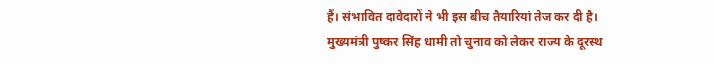हैं। संभावित दावेदारों ने भी इस बीच तैयारियां तेज कर दी है।
मुख्यमंत्री पुष्कर सिंह धामी तो चुनाव को लेकर राज्य के दूरस्थ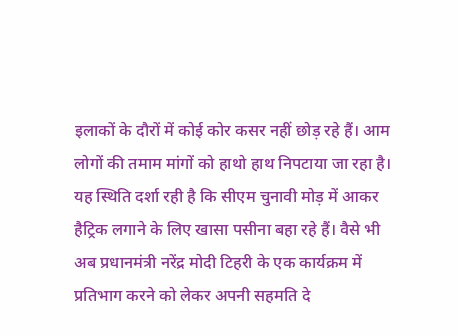इलाकों के दौरों में कोई कोर कसर नहीं छोड़ रहे हैं। आम लोगों की तमाम मांगों को हाथो हाथ निपटाया जा रहा है। यह स्थिति दर्शा रही है कि सीएम चुनावी मोड़ में आकर हैट्रिक लगाने के लिए खासा पसीना बहा रहे हैं। वैसे भी अब प्रधानमंत्री नरेंद्र मोदी टिहरी के एक कार्यक्रम में प्रतिभाग करने को लेकर अपनी सहमति दे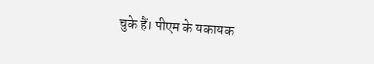चुके हैं। पीएम के यकायक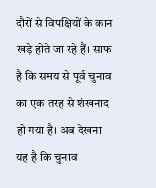दौरों से विपक्षियों के कान खड़े होते जा रहे हैं। साफ है कि समय से पूर्व चुनाव का एक तरह से शंखनाद हो गया है। अब देखना यह है कि चुनाव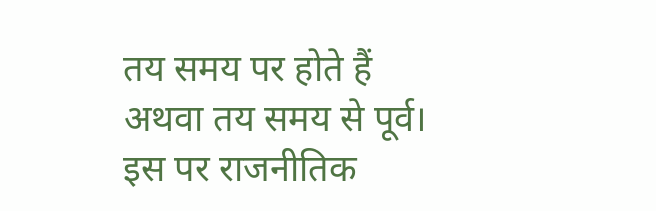तय समय पर होते हैं अथवा तय समय से पूर्व। इस पर राजनीतिक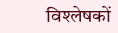विश्लेषकों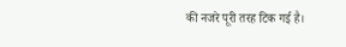की नजरे पूरी तरह टिक गई है।